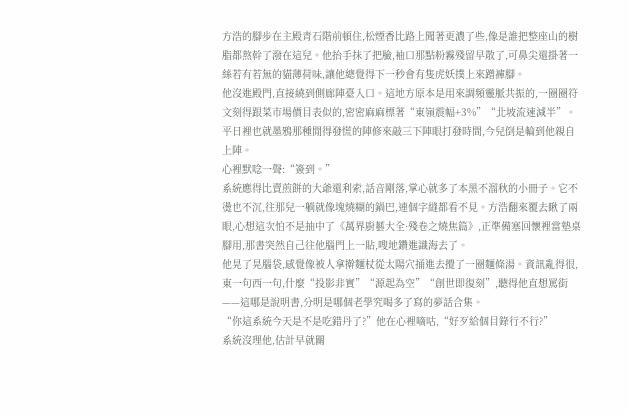方浩的腳步在主殿青石階前頓住,松煙香比路上聞著更濃了些,像是誰把整座山的樹脂都熬幹了潑在這兒。他抬手抹了把臉,袖口那點粉霧殘留早散了,可鼻尖還掛著一絲若有若無的貓薄荷味,讓他總覺得下一秒會有隻虎妖撲上來蹭褲腳。
他沒進殿門,直接繞到側廊陣臺入口。這地方原本是用來調頻靈脈共振的,一圈圈符文刻得跟菜市場價目表似的,密密麻麻標著“東嶺震幅+3%”“北坡流速減半”。平日裡也就墨鴉那種閒得發慌的陣修來敲三下陣眼打發時間,今兒倒是輪到他親自上陣。
心裡默唸一聲:“簽到。”
系統應得比賣煎餅的大爺還利索,話音剛落,掌心就多了本黑不溜秋的小冊子。它不燙也不沉,往那兒一躺就像塊燒糊的鍋巴,連個字縫都看不見。方浩翻來覆去瞅了兩眼,心想這次怕不是抽中了《萬界廚藝大全·殘卷之燒焦篇》,正準備塞回懷裡當墊桌腳用,那書突然自己往他腦門上一貼,嗖地鑽進識海去了。
他晃了晃腦袋,感覺像被人拿擀麵杖從太陽穴捅進去攪了一圈麵條湯。資訊亂得很,東一句西一句,什麼“投影非實”“源起為空”“創世即復刻”,聽得他直想罵街——這哪是說明書,分明是哪個老學究喝多了寫的夢話合集。
“你這系統今天是不是吃錯丹了?”他在心裡嘀咕,“好歹給個目錄行不行?”
系統沒理他,估計早就關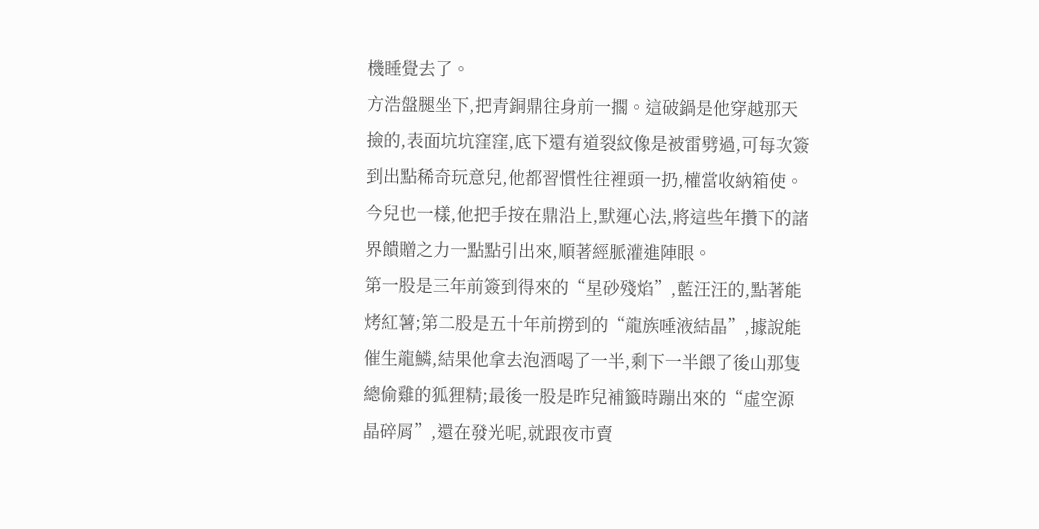機睡覺去了。
方浩盤腿坐下,把青銅鼎往身前一擱。這破鍋是他穿越那天撿的,表面坑坑窪窪,底下還有道裂紋像是被雷劈過,可每次簽到出點稀奇玩意兒,他都習慣性往裡頭一扔,權當收納箱使。今兒也一樣,他把手按在鼎沿上,默運心法,將這些年攢下的諸界饋贈之力一點點引出來,順著經脈灌進陣眼。
第一股是三年前簽到得來的“星砂殘焰”,藍汪汪的,點著能烤紅薯;第二股是五十年前撈到的“龍族唾液結晶”,據說能催生龍鱗,結果他拿去泡酒喝了一半,剩下一半餵了後山那隻總偷雞的狐狸精;最後一股是昨兒補籤時蹦出來的“虛空源晶碎屑”,還在發光呢,就跟夜市賣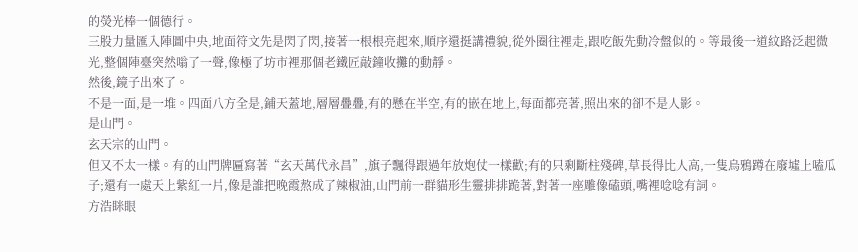的熒光棒一個德行。
三股力量匯入陣圖中央,地面符文先是閃了閃,接著一根根亮起來,順序還挺講禮貌,從外圈往裡走,跟吃飯先動冷盤似的。等最後一道紋路泛起微光,整個陣臺突然嗡了一聲,像極了坊市裡那個老鐵匠敲鐘收攤的動靜。
然後,鏡子出來了。
不是一面,是一堆。四面八方全是,鋪天蓋地,層層疊疊,有的懸在半空,有的嵌在地上,每面都亮著,照出來的卻不是人影。
是山門。
玄天宗的山門。
但又不太一樣。有的山門牌匾寫著“玄天萬代永昌”,旗子飄得跟過年放炮仗一樣歡;有的只剩斷柱殘碑,草長得比人高,一隻烏鴉蹲在廢墟上嗑瓜子;還有一處天上紫紅一片,像是誰把晚霞熬成了辣椒油,山門前一群貓形生靈排排跪著,對著一座雕像磕頭,嘴裡唸唸有詞。
方浩眯眼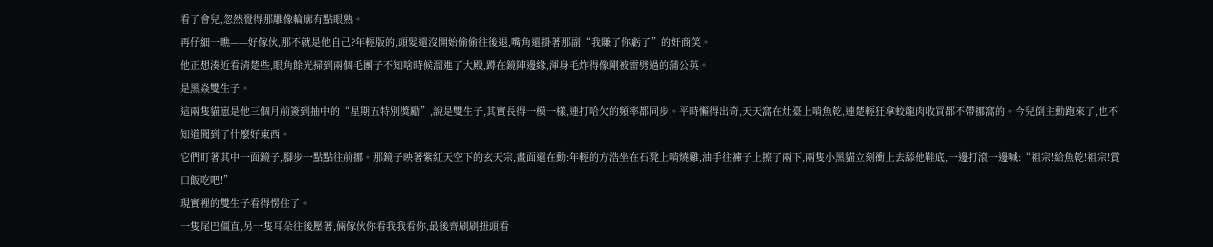看了會兒,忽然覺得那雕像輪廓有點眼熟。
再仔細一瞧——好傢伙,那不就是他自己?年輕版的,頭髮還沒開始偷偷往後退,嘴角還掛著那副“我賺了你虧了”的奸商笑。
他正想湊近看清楚些,眼角餘光掃到兩個毛團子不知啥時候溜進了大殿,蹲在鏡陣邊緣,渾身毛炸得像剛被雷劈過的蒲公英。
是黑焱雙生子。
這兩隻貓崽是他三個月前簽到抽中的“星期五特別獎勵”,說是雙生子,其實長得一模一樣,連打哈欠的頻率都同步。平時懶得出奇,天天窩在灶臺上啃魚乾,連楚輕狂拿蛟龍肉收買都不帶挪窩的。今兒倒主動跑來了,也不知道聞到了什麼好東西。
它們盯著其中一面鏡子,腳步一點點往前挪。那鏡子映著紫紅天空下的玄天宗,畫面還在動:年輕的方浩坐在石凳上啃燒雞,油手往褲子上擦了兩下,兩隻小黑貓立刻衝上去舔他鞋底,一邊打滾一邊喊:“祖宗!給魚乾!祖宗!賞口飯吃吧!”
現實裡的雙生子看得愣住了。
一隻尾巴僵直,另一隻耳朵往後壓著,倆傢伙你看我我看你,最後齊刷刷扭頭看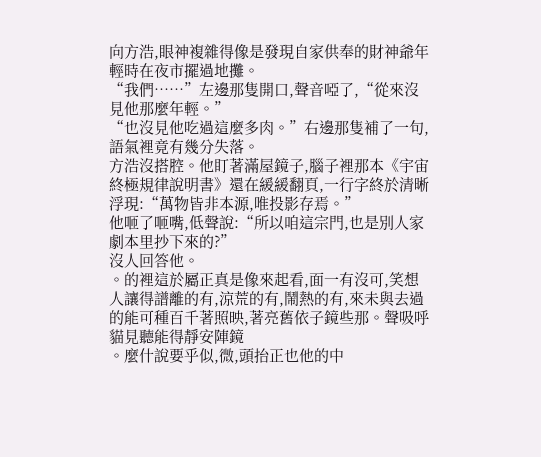向方浩,眼神複雜得像是發現自家供奉的財神爺年輕時在夜市擺過地攤。
“我們……”左邊那隻開口,聲音啞了,“從來沒見他那麼年輕。”
“也沒見他吃過這麼多肉。”右邊那隻補了一句,語氣裡竟有幾分失落。
方浩沒搭腔。他盯著滿屋鏡子,腦子裡那本《宇宙終極規律說明書》還在緩緩翻頁,一行字終於清晰浮現:“萬物皆非本源,唯投影存焉。”
他咂了咂嘴,低聲說:“所以咱這宗門,也是別人家劇本里抄下來的?”
沒人回答他。
。的裡這於屬正真是像來起看,面一有沒可,笑想人讓得譜離的有,涼荒的有,鬧熱的有,來未與去過的能可種百千著照映,著亮舊依子鏡些那。聲吸呼貓見聽能得靜安陣鏡
。麼什說要乎似,微,頭抬正也他的中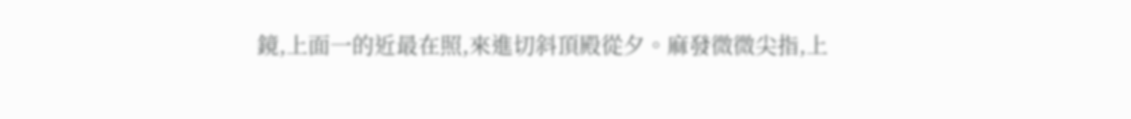鏡,上面一的近最在照,來進切斜頂殿從夕。麻發微微尖指,上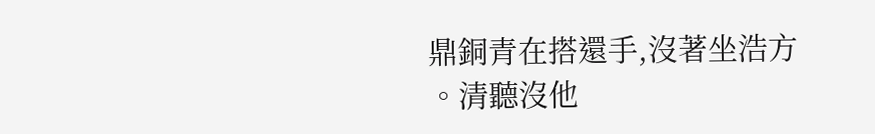鼎銅青在搭還手,沒著坐浩方
。清聽沒他